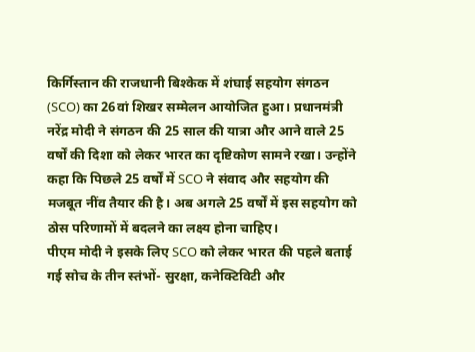किर्गिस्तान की राजधानी बिश्केक में शंघाई सहयोग संगठन (SCO) का 26वां शिखर सम्मेलन आयोजित हुआ। प्रधानमंत्री नरेंद्र मोदी ने संगठन की 25 साल की यात्रा और आने वाले 25 वर्षों की दिशा को लेकर भारत का दृष्टिकोण सामने रखा। उन्होंने कहा कि पिछले 25 वर्षों में SCO ने संवाद और सहयोग की मजबूत नींव तैयार की है। अब अगले 25 वर्षों में इस सहयोग को ठोस परिणामों में बदलने का लक्ष्य होना चाहिए।
पीएम मोदी ने इसके लिए SCO को लेकर भारत की पहले बताई गई सोच के तीन स्तंभों- सुरक्षा, कनेक्टिविटी और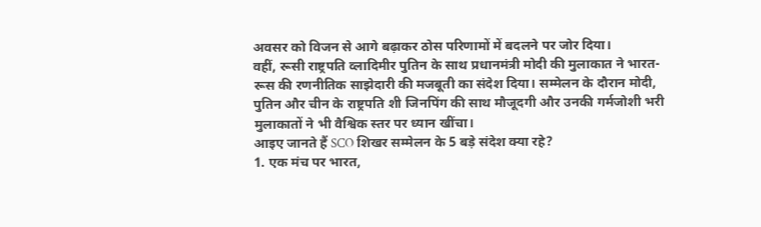अवसर को विजन से आगे बढ़ाकर ठोस परिणामों में बदलने पर जोर दिया।
वहीं, रूसी राष्ट्रपति व्लादिमीर पुतिन के साथ प्रधानमंत्री मोदी की मुलाकात ने भारत-रूस की रणनीतिक साझेदारी की मजबूती का संदेश दिया। सम्मेलन के दौरान मोदी, पुतिन और चीन के राष्ट्रपति शी जिनपिंग की साथ मौजूदगी और उनकी गर्मजोशी भरी मुलाकातों ने भी वैश्विक स्तर पर ध्यान खींचा।
आइए जानते हैं SCO शिखर सम्मेलन के 5 बड़े संदेश क्या रहे?
1. एक मंच पर भारत,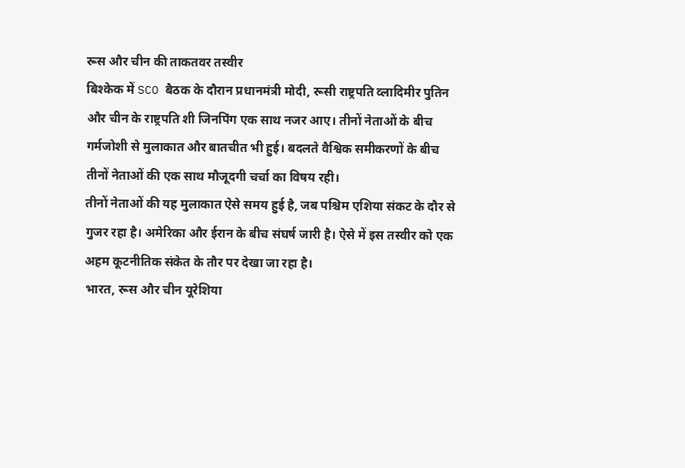रूस और चीन की ताकतवर तस्वीर
बिश्केक में SCO बैठक के दौरान प्रधानमंत्री मोदी, रूसी राष्ट्रपति व्लादिमीर पुतिन और चीन के राष्ट्रपति शी जिनपिंग एक साथ नजर आए। तीनों नेताओं के बीच गर्मजोशी से मुलाकात और बातचीत भी हुई। बदलते वैश्विक समीकरणों के बीच तीनों नेताओं की एक साथ मौजूदगी चर्चा का विषय रही।
तीनों नेताओं की यह मुलाकात ऐसे समय हुई है, जब पश्चिम एशिया संकट के दौर से गुजर रहा है। अमेरिका और ईरान के बीच संघर्ष जारी है। ऐसे में इस तस्वीर को एक अहम कूटनीतिक संकेत के तौर पर देखा जा रहा है।
भारत, रूस और चीन यूरेशिया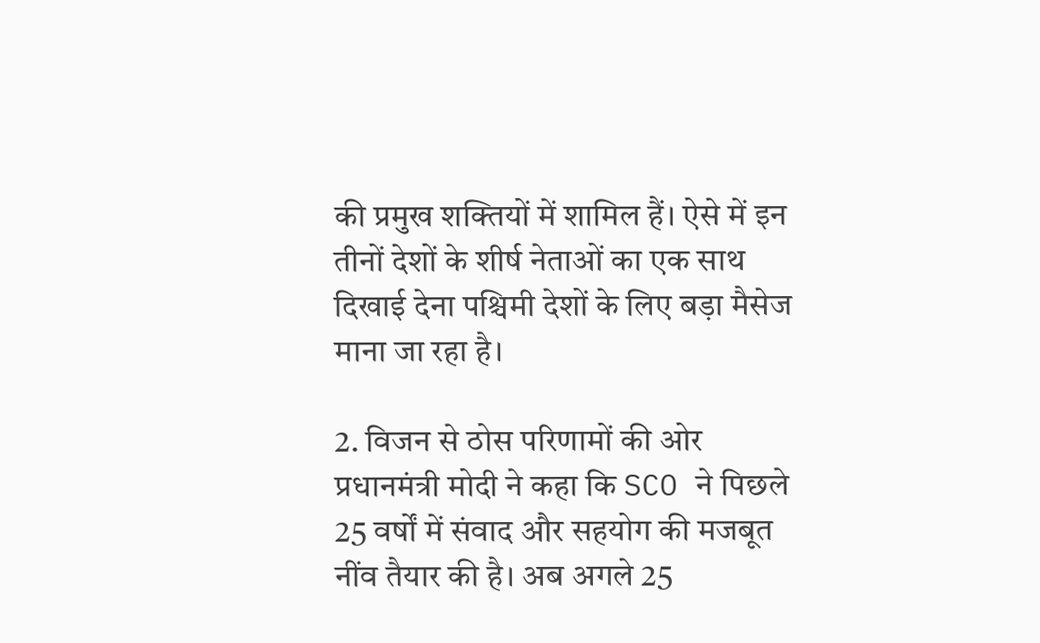की प्रमुख शक्तियों में शामिल हैं। ऐसे में इन तीनों देशों के शीर्ष नेताओं का एक साथ दिखाई देना पश्चिमी देशों के लिए बड़ा मैसेज माना जा रहा है।

2. विजन से ठोस परिणामों की ओर
प्रधानमंत्री मोदी ने कहा कि SCO ने पिछले 25 वर्षों में संवाद और सहयोग की मजबूत नींव तैयार की है। अब अगले 25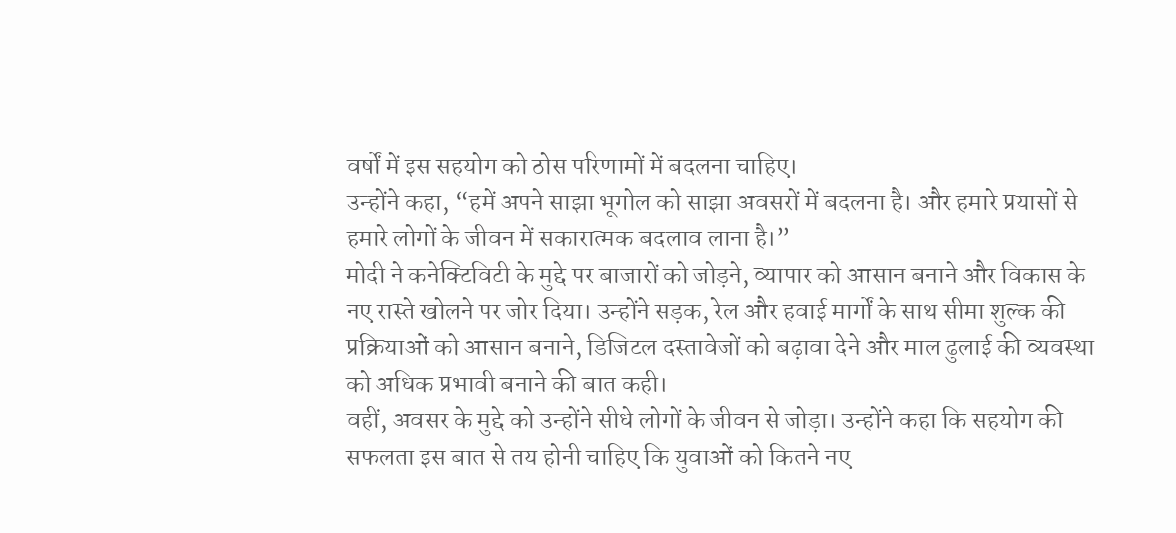वर्षों में इस सहयोग को ठोस परिणामों में बदलना चाहिए।
उन्होंने कहा, “हमें अपने साझा भूगोल को साझा अवसरों में बदलना है। और हमारे प्रयासों से हमारे लोगों के जीवन में सकारात्मक बदलाव लाना है।”
मोदी ने कनेक्टिविटी के मुद्दे पर बाजारों को जोड़ने, व्यापार को आसान बनाने और विकास के नए रास्ते खोलने पर जोर दिया। उन्होंने सड़क, रेल और हवाई मार्गों के साथ सीमा शुल्क की प्रक्रियाओं को आसान बनाने, डिजिटल दस्तावेजों को बढ़ावा देने और माल ढुलाई की व्यवस्था को अधिक प्रभावी बनाने की बात कही।
वहीं, अवसर के मुद्दे को उन्होंने सीधे लोगों के जीवन से जोड़ा। उन्होंने कहा कि सहयोग की सफलता इस बात से तय होनी चाहिए कि युवाओं को कितने नए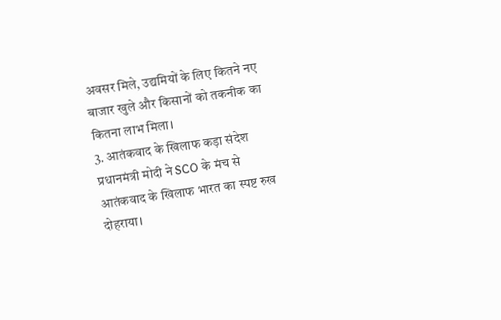अवसर मिले, उद्यमियों के लिए कितने नए बाजार खुले और किसानों को तकनीक का कितना लाभ मिला।
3. आतंकवाद के खिलाफ कड़ा संदेश
प्रधानमंत्री मोदी ने SCO के मंच से आतंकवाद के खिलाफ भारत का स्पष्ट रुख दोहराया।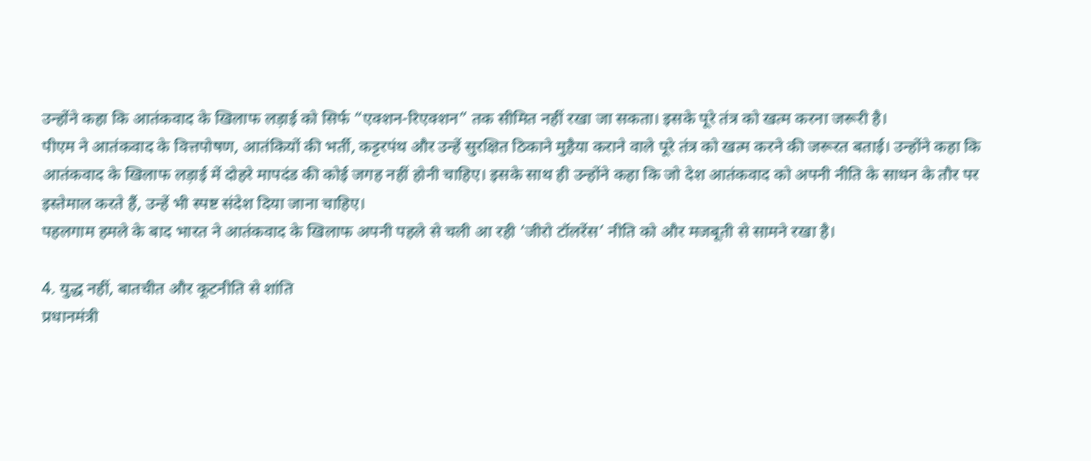उन्होंने कहा कि आतंकवाद के खिलाफ लड़ाई को सिर्फ “एक्शन-रिएक्शन” तक सीमित नहीं रखा जा सकता। इसके पूरे तंत्र को खत्म करना जरूरी है।
पीएम ने आतंकवाद के वित्तपोषण, आतंकियों की भर्ती, कट्टरपंथ और उन्हें सुरक्षित ठिकाने मुहैया कराने वाले पूरे तंत्र को खत्म करने की जरूरत बताई। उन्होंने कहा कि आतंकवाद के खिलाफ लड़ाई में दोहरे मापदंड की कोई जगह नहीं होनी चाहिए। इसके साथ ही उन्होंने कहा कि जो देश आतंकवाद को अपनी नीति के साधन के तौर पर इस्तेमाल करते हैं, उन्हें भी स्पष्ट संदेश दिया जाना चाहिए।
पहलगाम हमले के बाद भारत ने आतंकवाद के खिलाफ अपनी पहले से चली आ रही ‘जीरो टॉलरेंस’ नीति को और मजबूती से सामने रखा है।

4. युद्ध नहीं, बातचीत और कूटनीति से शांति
प्रधानमंत्री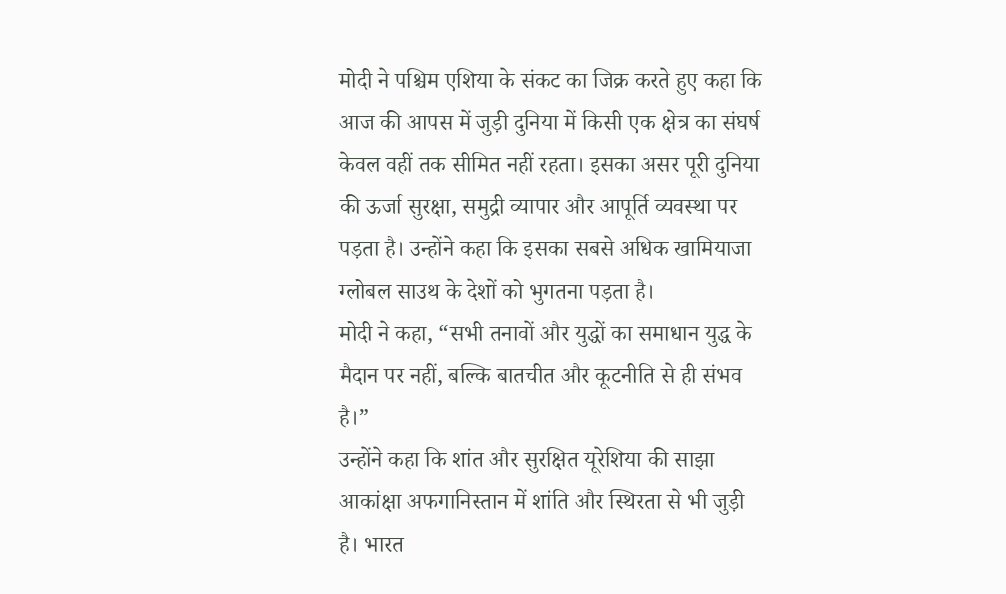मोदी ने पश्चिम एशिया के संकट का जिक्र करते हुए कहा कि आज की आपस में जुड़ी दुनिया में किसी एक क्षेत्र का संघर्ष केवल वहीं तक सीमित नहीं रहता। इसका असर पूरी दुनिया की ऊर्जा सुरक्षा, समुद्री व्यापार और आपूर्ति व्यवस्था पर पड़ता है। उन्होंने कहा कि इसका सबसे अधिक खामियाजा ग्लोबल साउथ के देशों को भुगतना पड़ता है।
मोदी ने कहा, “सभी तनावों और युद्धों का समाधान युद्ध के मैदान पर नहीं, बल्कि बातचीत और कूटनीति से ही संभव है।”
उन्होंने कहा कि शांत और सुरक्षित यूरेशिया की साझा आकांक्षा अफगानिस्तान में शांति और स्थिरता से भी जुड़ी है। भारत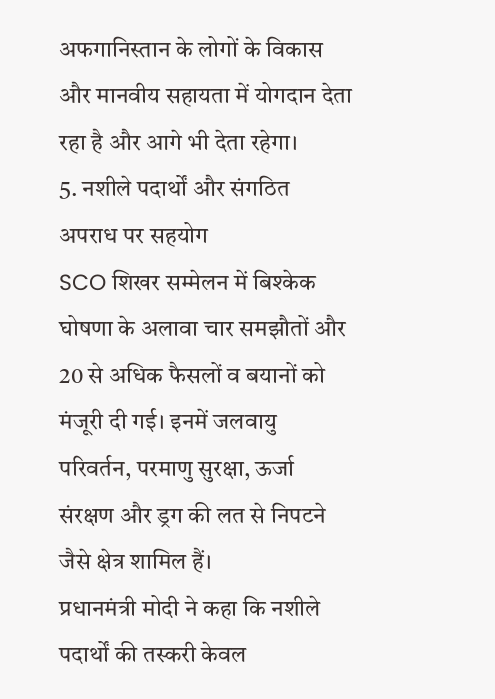अफगानिस्तान के लोगों के विकास और मानवीय सहायता में योगदान देता रहा है और आगे भी देता रहेगा।
5. नशीले पदार्थों और संगठित अपराध पर सहयोग
SCO शिखर सम्मेलन में बिश्केक घोषणा के अलावा चार समझौतों और 20 से अधिक फैसलों व बयानों को मंजूरी दी गई। इनमें जलवायु परिवर्तन, परमाणु सुरक्षा, ऊर्जा संरक्षण और ड्रग की लत से निपटने जैसे क्षेत्र शामिल हैं।
प्रधानमंत्री मोदी ने कहा कि नशीले पदार्थों की तस्करी केवल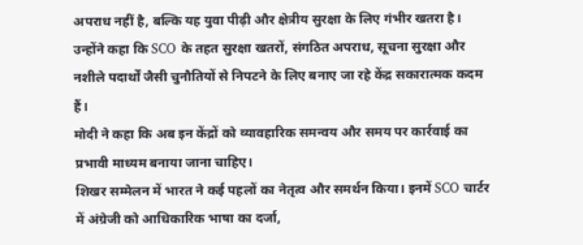अपराध नहीं है, बल्कि यह युवा पीढ़ी और क्षेत्रीय सुरक्षा के लिए गंभीर खतरा है। उन्होंने कहा कि SCO के तहत सुरक्षा खतरों, संगठित अपराध, सूचना सुरक्षा और नशीले पदार्थों जैसी चुनौतियों से निपटने के लिए बनाए जा रहे केंद्र सकारात्मक कदम हैं।
मोदी ने कहा कि अब इन केंद्रों को व्यावहारिक समन्वय और समय पर कार्रवाई का प्रभावी माध्यम बनाया जाना चाहिए।
शिखर सम्मेलन में भारत ने कई पहलों का नेतृत्व और समर्थन किया। इनमें SCO चार्टर में अंग्रेजी को आधिकारिक भाषा का दर्जा,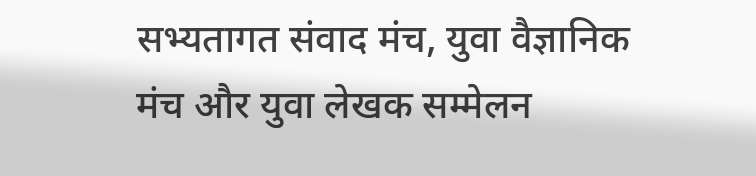सभ्यतागत संवाद मंच, युवा वैज्ञानिक मंच और युवा लेखक सम्मेलन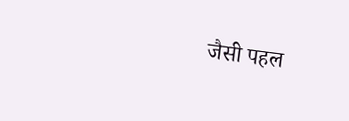जैसी पहल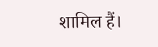शामिल हैं।